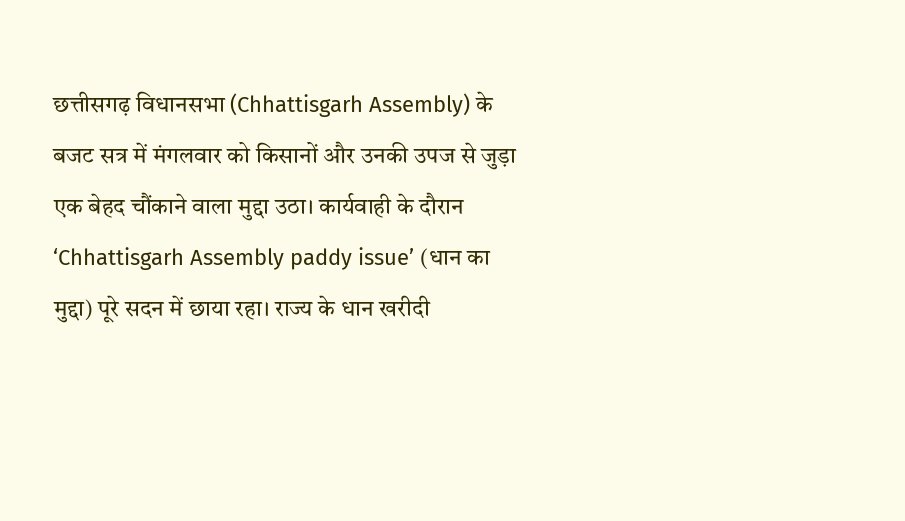छत्तीसगढ़ विधानसभा (Chhattisgarh Assembly) के बजट सत्र में मंगलवार को किसानों और उनकी उपज से जुड़ा एक बेहद चौंकाने वाला मुद्दा उठा। कार्यवाही के दौरान ‘Chhattisgarh Assembly paddy issue’ (धान का मुद्दा) पूरे सदन में छाया रहा। राज्य के धान खरीदी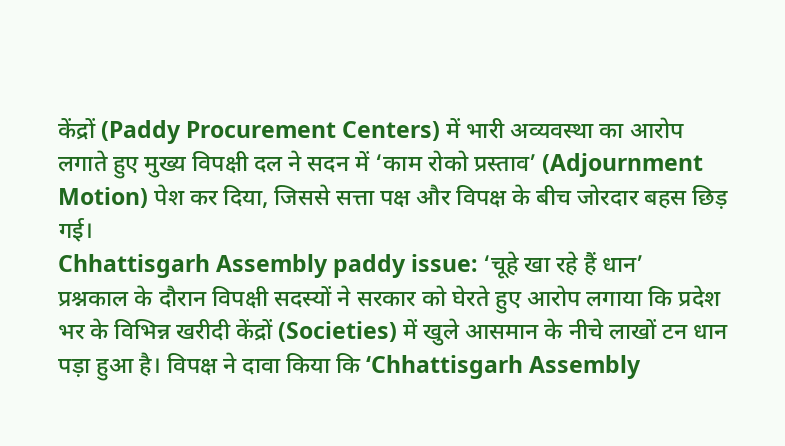केंद्रों (Paddy Procurement Centers) में भारी अव्यवस्था का आरोप लगाते हुए मुख्य विपक्षी दल ने सदन में ‘काम रोको प्रस्ताव’ (Adjournment Motion) पेश कर दिया, जिससे सत्ता पक्ष और विपक्ष के बीच जोरदार बहस छिड़ गई।
Chhattisgarh Assembly paddy issue: ‘चूहे खा रहे हैं धान’
प्रश्नकाल के दौरान विपक्षी सदस्यों ने सरकार को घेरते हुए आरोप लगाया कि प्रदेश भर के विभिन्न खरीदी केंद्रों (Societies) में खुले आसमान के नीचे लाखों टन धान पड़ा हुआ है। विपक्ष ने दावा किया कि ‘Chhattisgarh Assembly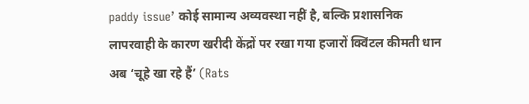paddy issue’ कोई सामान्य अव्यवस्था नहीं है, बल्कि प्रशासनिक लापरवाही के कारण खरीदी केंद्रों पर रखा गया हजारों क्विंटल कीमती धान अब ‘चूहे खा रहे हैं’ (Rats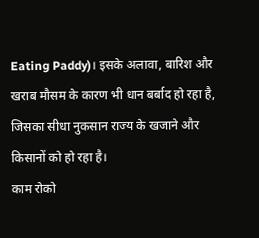Eating Paddy)। इसके अलावा, बारिश और खराब मौसम के कारण भी धान बर्बाद हो रहा है, जिसका सीधा नुकसान राज्य के खजाने और किसानों को हो रहा है।
काम रोको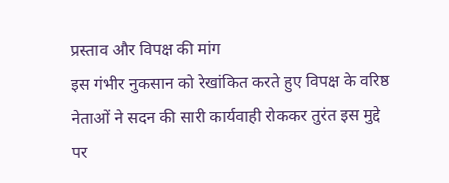प्रस्ताव और विपक्ष की मांग
इस गंभीर नुकसान को रेखांकित करते हुए विपक्ष के वरिष्ठ नेताओं ने सदन की सारी कार्यवाही रोककर तुरंत इस मुद्दे पर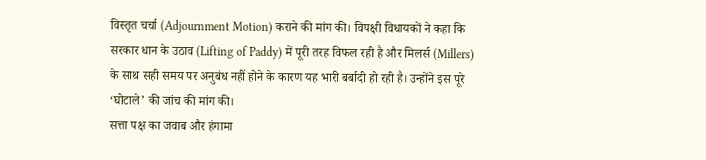विस्तृत चर्चा (Adjournment Motion) कराने की मांग की। विपक्षी विधायकों ने कहा कि सरकार धान के उठाव (Lifting of Paddy) में पूरी तरह विफल रही है और मिलर्स (Millers) के साथ सही समय पर अनुबंध नहीं होने के कारण यह भारी बर्बादी हो रही है। उन्होंने इस पूरे ‘घोटाले’ की जांच की मांग की।
सत्ता पक्ष का जवाब और हंगामा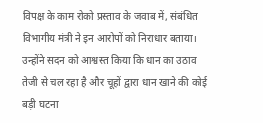विपक्ष के काम रोको प्रस्ताव के जवाब में, संबंधित विभागीय मंत्री ने इन आरोपों को निराधार बताया। उन्होंने सदन को आश्वस्त किया कि धान का उठाव तेजी से चल रहा है और चूहों द्वारा धान खाने की कोई बड़ी घटना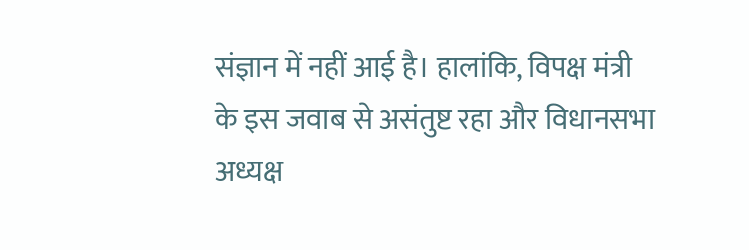संज्ञान में नहीं आई है। हालांकि, विपक्ष मंत्री के इस जवाब से असंतुष्ट रहा और विधानसभा अध्यक्ष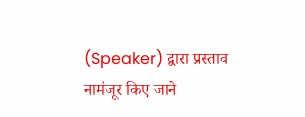(Speaker) द्वारा प्रस्ताव नामंजूर किए जाने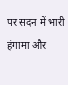पर सदन में भारी हंगामा और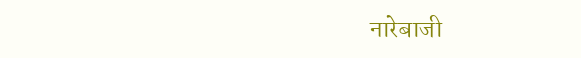नारेबाजी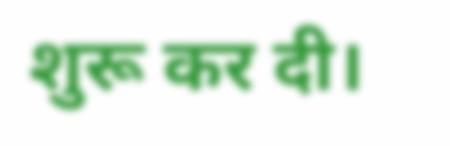शुरू कर दी।